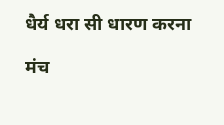धैर्य धरा सी धारण करना

मंच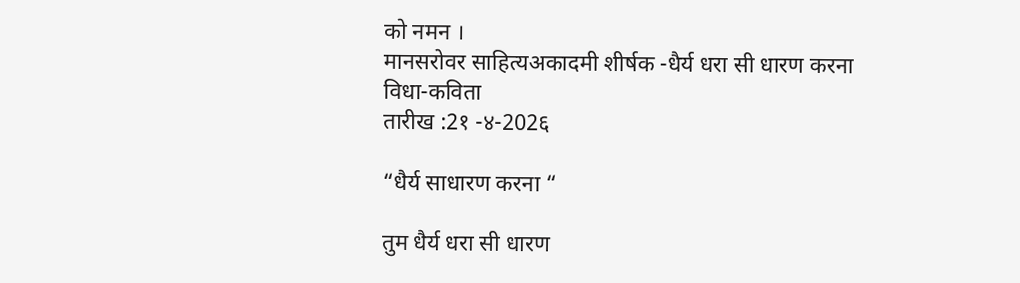को नमन ।
मानसरोवर साहित्यअकादमी शीर्षक -धैर्य धरा सी धारण करना
विधा-कविता
तारीख :2१ -४-202६

“धैर्य साधारण करना “

तुम धैर्य धरा सी धारण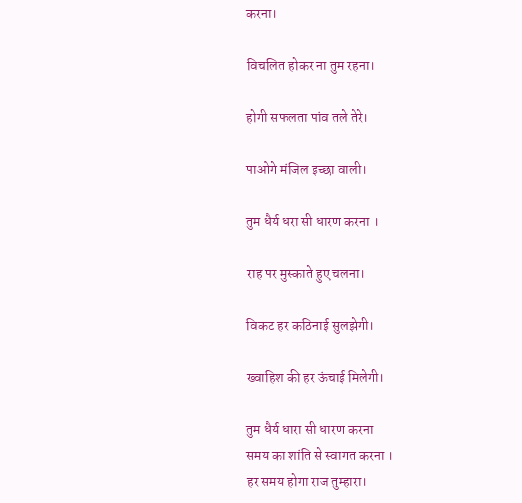करना।

विचलित होकर ना तुम रहना।

होगी सफलता पांव तले तेरे।

पाओगे मंजिल इच्छा वाली।

तुम धैर्य धरा सी धारण करना ।

राह पर मुस्काते हुए चलना।

विकट हर कठिनाई सुलझेगी।

ख्वाहिश की हर ऊंचाई मिलेगी।

तुम धैर्य धारा सी धारण करना
समय का शांति से स्वागत करना ।
हर समय होगा राज तुम्हारा।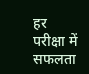हर परीक्षा में सफलता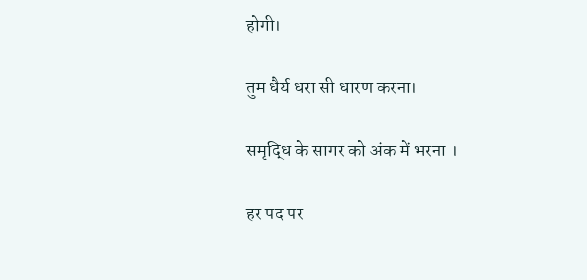होगी।

तुम धैर्य धरा सी धारण करना।

समृद्धि के सागर को अंक में भरना ।

हर पद पर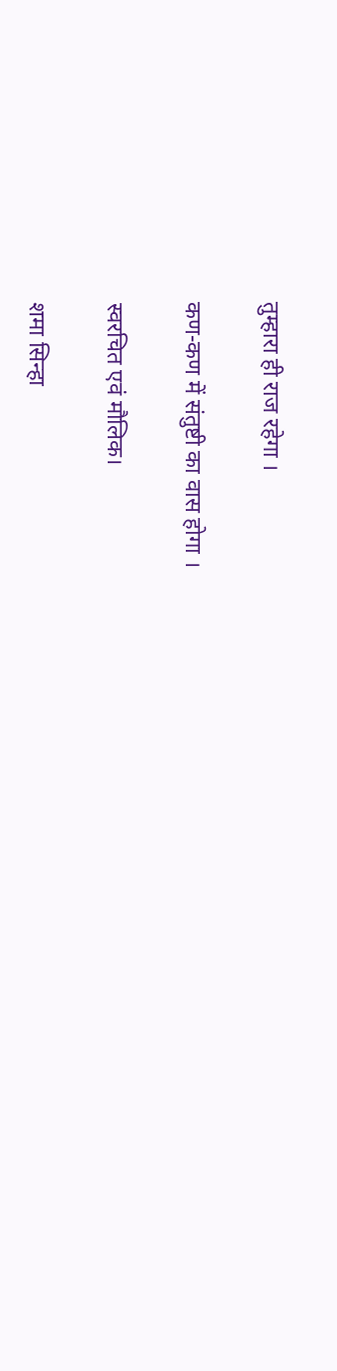तुम्हारा ही राज रहेगा ।

कण-कण में संतुष्टी का वास होगा ।

स्वरचित एवं मौलिक।

शमा सिन्हा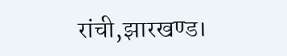रांची,झारखण्ड।